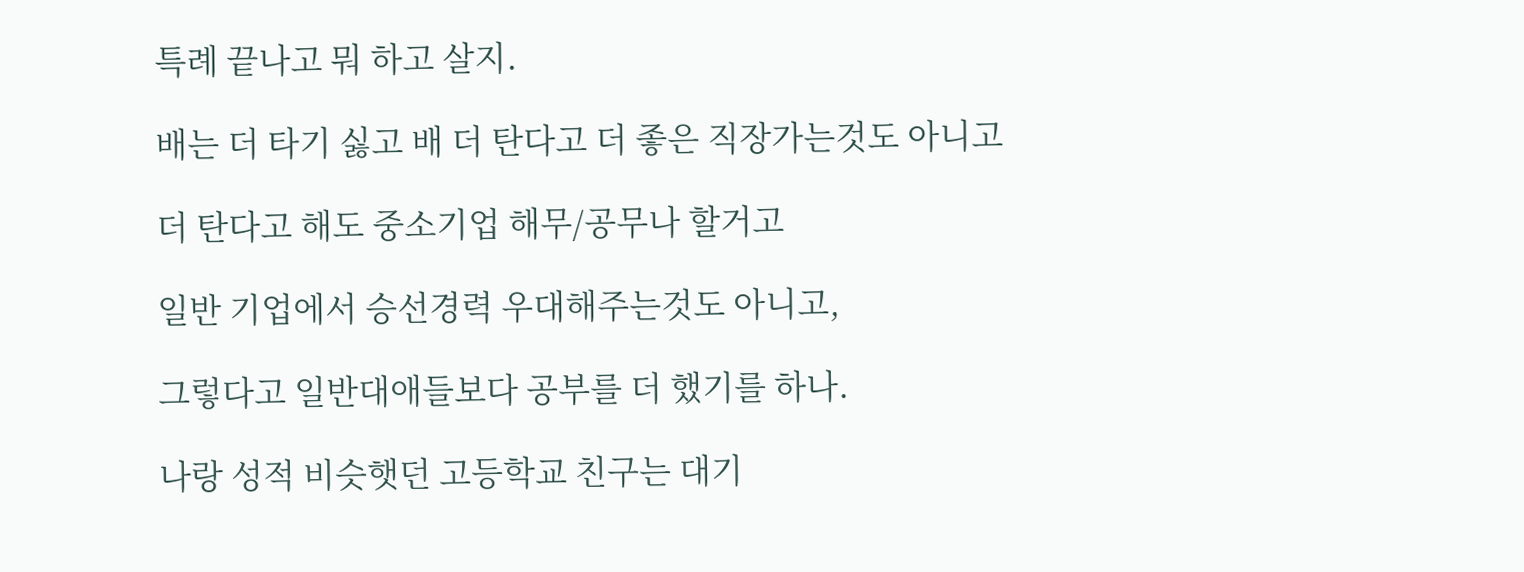특례 끝나고 뭐 하고 살지.

배는 더 타기 싫고 배 더 탄다고 더 좋은 직장가는것도 아니고

더 탄다고 해도 중소기업 해무/공무나 할거고

일반 기업에서 승선경력 우대해주는것도 아니고,

그렇다고 일반대애들보다 공부를 더 했기를 하나.

나랑 성적 비슷햇던 고등학교 친구는 대기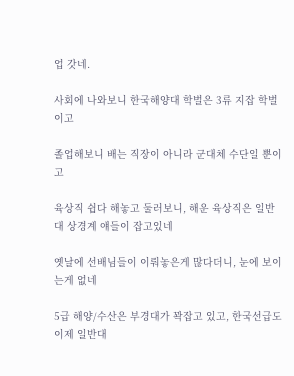업 갓네.

사회에 나와보니 한국해양대 학벌은 3류 지잡 학벌이고

졸업해보니 배는 직장이 아니라 군대체 수단일 뿐이고

육상직 쉽다 해놓고 둘러보니, 해운 육상직은 일반대 상경계 얘들이 잡고있네

옛날에 선배님들이 이뤄놓은게 많다더니, 눈에 보이는게 없네

5급 해양/수산은 부경대가 꽉잡고 있고, 한국선급도 이제 일반대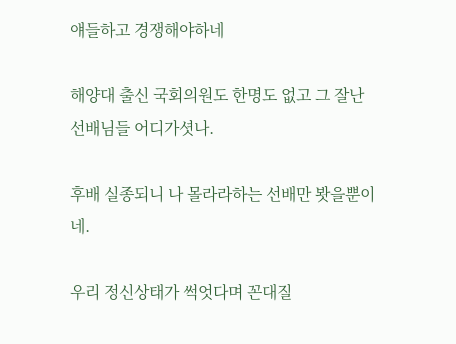얘들하고 경쟁해야하네

해양대 출신 국회의원도 한명도 없고 그 잘난 선배님들 어디가셧나.

후배 실종되니 나 몰라라하는 선배만 봣을뿐이네.

우리 정신상태가 썩엇다며 꼰대질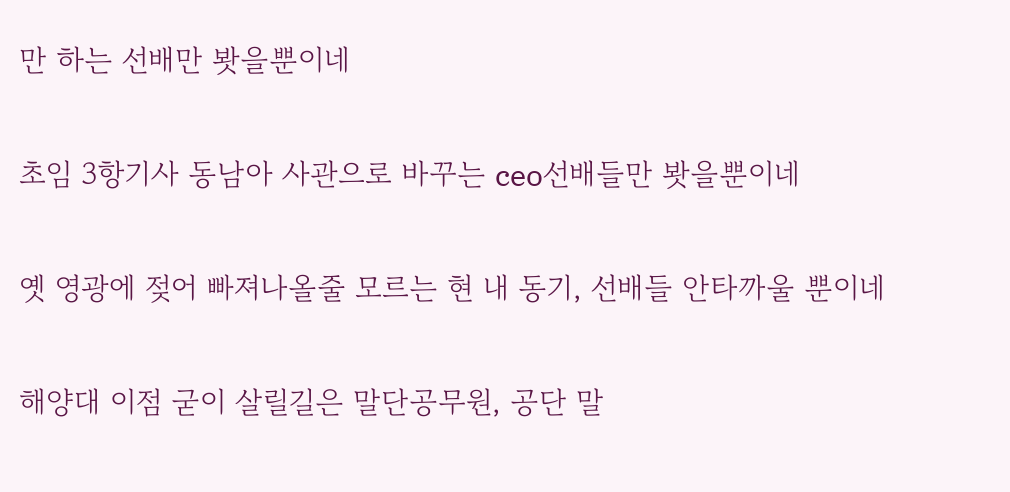만 하는 선배만 봣을뿐이네

초임 3항기사 동남아 사관으로 바꾸는 ceo선배들만 봣을뿐이네

옛 영광에 젖어 빠져나올줄 모르는 현 내 동기, 선배들 안타까울 뿐이네

해양대 이점 굳이 살릴길은 말단공무원, 공단 말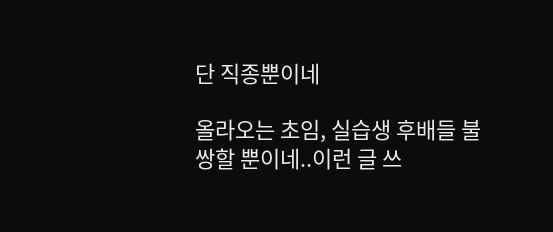단 직종뿐이네

올라오는 초임, 실습생 후배들 불쌍할 뿐이네..이런 글 쓰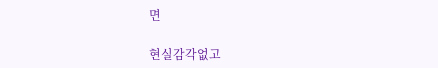면

현실감각없고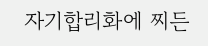자기합리화에 찌든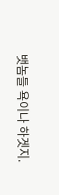뱃놈들 욕이나 하겟지.